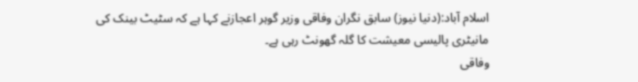اسلام آباد:(دنیا نیوز) سابق نگران وفاقی وزیر گوہر اعجازنے کہا ہے کہ سٹیٹ بینک کی مانیٹری پالیسی معیشت کا گلہ گھونٹ رہی ہے۔
وفاقی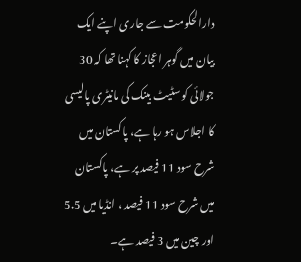دارالحکومت سے جاری اپنے ایک بیان میں گوہر اعجاز کا کہنا تھا کہ 30 جولائی کو سٹیٹ بینک کی مانیٹری پالیسی کا اجلاس ہو رہا ہے، پاکستان میں شرح سود 11 فیصد پر ہے، پاکستان میں شرح سود 11 فیصد ، انڈیا میں 5.5 اور چین میں 3 فیصد ہے۔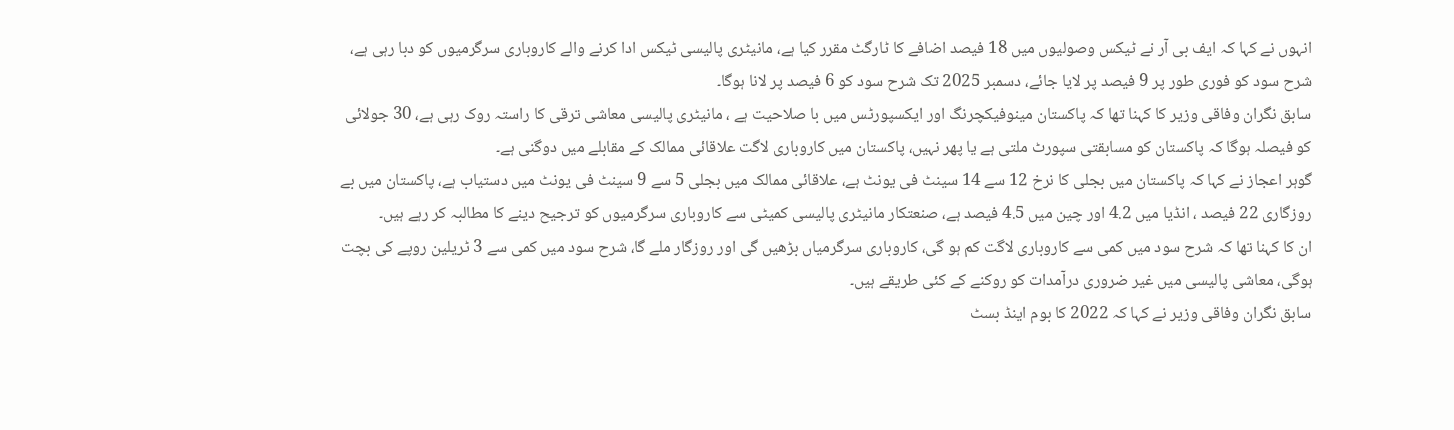انہوں نے کہا کہ ایف بی آر نے ٹیکس وصولیوں میں 18 فیصد اضافے کا ٹارگٹ مقرر کیا ہے، مانیٹری پالیسی ٹیکس ادا کرنے والے کاروباری سرگرمیوں کو دبا رہی ہے، شرح سود کو فوری طور پر 9 فیصد پر لایا جائے، دسمبر 2025 تک شرح سود کو 6 فیصد پر لانا ہوگا۔
سابق نگران وفاقی وزیر کا کہنا تھا کہ پاکستان مینوفیکچرنگ اور ایکسپورٹس میں با صلاحیت ہے ، مانیٹری پالیسی معاشی ترقی کا راستہ روک رہی ہے، 30 جولائی کو فیصلہ ہوگا کہ پاکستان کو مسابقتی سپورٹ ملتی ہے یا پھر نہیں، پاکستان میں کاروباری لاگت علاقائی ممالک کے مقابلے میں دوگنی ہے۔
گوہر اعجاز نے کہا کہ پاکستان میں بجلی کا نرخ 12 سے 14 سینٹ فی یونٹ ہے، علاقائی ممالک میں بجلی 5 سے 9 سینٹ فی یونٹ میں دستیاب ہے، پاکستان میں بے روزگاری 22 فیصد ، انڈیا میں 4.2 اور چین میں 4.5 فیصد ہے، صنعتکار مانیٹری پالیسی کمیٹی سے کاروباری سرگرمیوں کو ترجیح دینے کا مطالبہ کر رہے ہیں۔
ان کا کہنا تھا کہ شرح سود میں کمی سے کاروباری لاگت کم ہو گی، کاروباری سرگرمیاں بڑھیں گی اور روزگار ملے گا، شرح سود میں کمی سے 3 ٹریلین روپے کی بچت ہوگی، معاشی پالیسی میں غیر ضروری درآمدات کو روکنے کے کئی طریقے ہیں۔
سابق نگران وفاقی وزیر نے کہا کہ 2022 کا بوم اینڈ بسٹ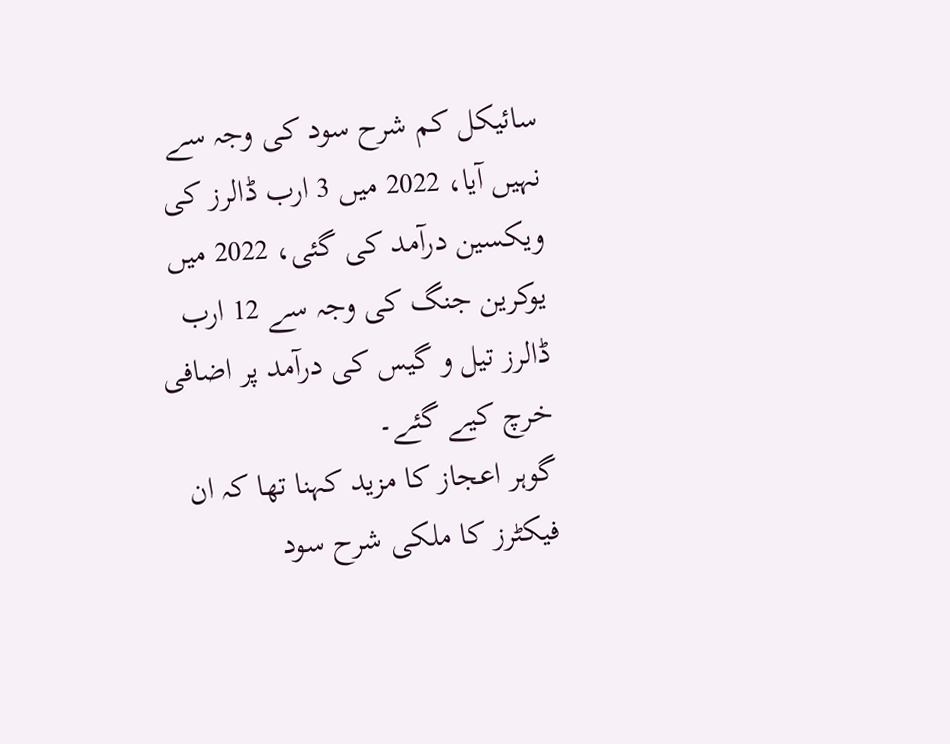سائیکل کم شرح سود کی وجہ سے نہیں آیا، 2022 میں 3 ارب ڈالرز کی ویکسین درآمد کی گئی، 2022 میں یوکرین جنگ کی وجہ سے 12 ارب ڈالرز تیل و گیس کی درآمد پر اضافی خرچ کیے گئے۔
گوہر اعجاز کا مزید کہنا تھا کہ ان فیکٹرز کا ملکی شرح سود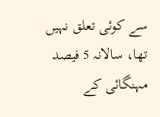سے کوئی تعلق نہیں تھا، سالانہ 5 فیصد مہنگائی کے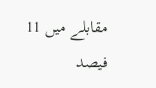مقابلے میں 11 فیصد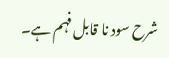شرح سود نا قابل فہم ہے۔